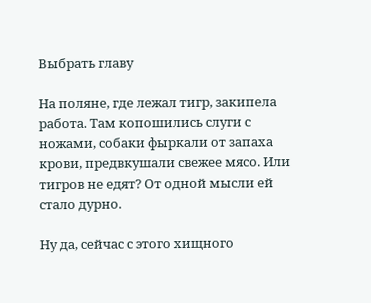Выбрать главу

На поляне, где лежал тигр, закипела работа. Там копошились слуги с ножами, собаки фыркали от запаха крови, предвкушали свежее мясо. Или тигров не едят? От одной мысли ей стало дурно.

Ну да, сейчас с этого хищного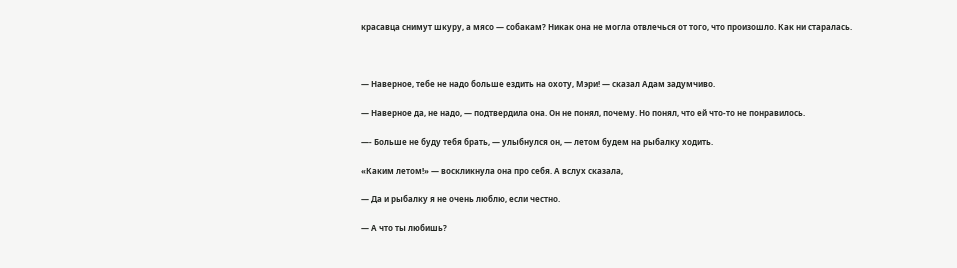красавца снимут шкуру, а мясо — собакам? Никак она не могла отвлечься от того, что произошло. Как ни старалась.



— Наверное, тебе не надо больше ездить на охоту, Мэри! — сказал Адам задумчиво.

— Наверное да, не надо, — подтвердила она. Он не понял, почему. Но понял, что ей что-то не понравилось.

—- Больше не буду тебя брать, — улыбнулся он, — летом будем на рыбалку ходить.

«Каким летом!» — воскликнула она про себя. А вслух сказала,

— Да и рыбалку я не очень люблю, если честно.

— А что ты любишь?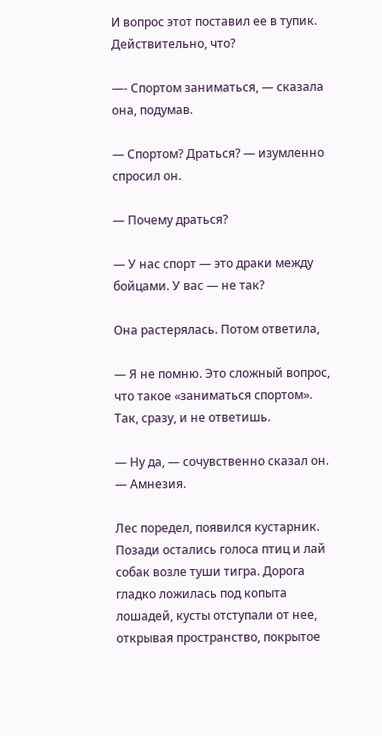И вопрос этот поставил ее в тупик. Действительно, что?

—- Спортом заниматься, — сказала она, подумав.

— Спортом? Драться? — изумленно спросил он.

— Почему драться?

— У нас спорт — это драки между бойцами. У вас — не так?

Она растерялась. Потом ответила,

— Я не помню. Это сложный вопрос, что такое «заниматься спортом». Так, сразу, и не ответишь.

— Ну да, — сочувственно сказал он. — Амнезия.

Лес поредел, появился кустарник. Позади остались голоса птиц и лай собак возле туши тигра. Дорога гладко ложилась под копыта лошадей, кусты отступали от нее, открывая пространство, покрытое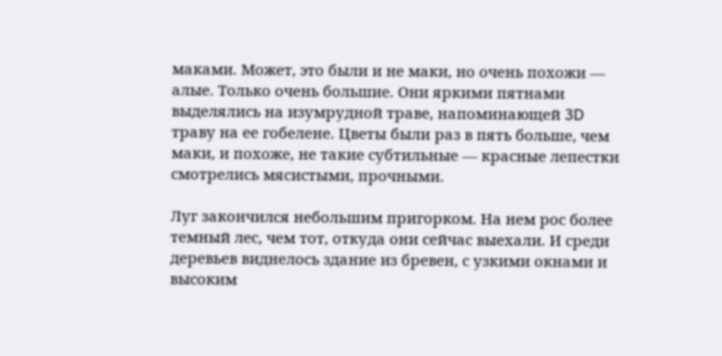маками. Может, это были и не маки, но очень похожи — алые. Только очень большие. Они яркими пятнами выделялись на изумрудной траве, напоминающей 3D траву на ее гобелене. Цветы были раз в пять больше, чем маки, и похоже, не такие субтильные — красные лепестки смотрелись мясистыми, прочными.

Луг закончился небольшим пригорком. На нем рос более темный лес, чем тот, откуда они сейчас выехали. И среди деревьев виднелось здание из бревен, с узкими окнами и высоким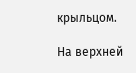крыльцом.

На верхней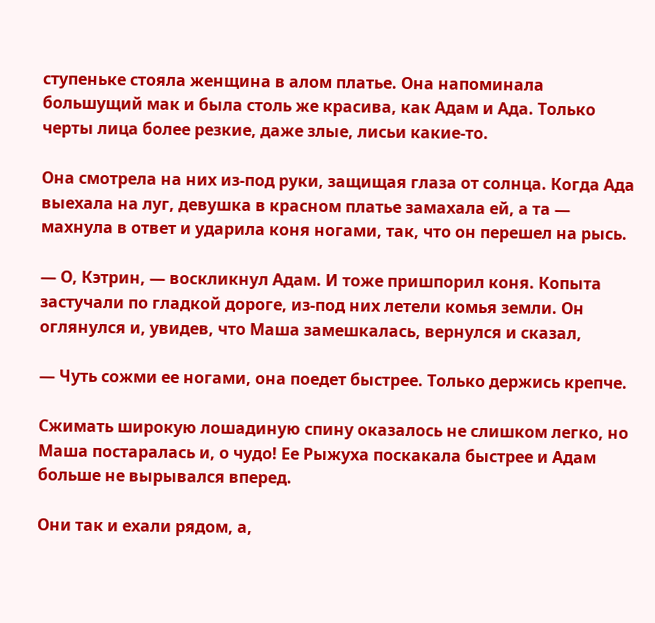ступеньке стояла женщина в алом платье. Она напоминала большущий мак и была столь же красива, как Адам и Ада. Только черты лица более резкие, даже злые, лисьи какие-то.

Она смотрела на них из-под руки, защищая глаза от солнца. Когда Ада выехала на луг, девушка в красном платье замахала ей, а та — махнула в ответ и ударила коня ногами, так, что он перешел на рысь.

— О, Кэтрин, — воскликнул Адам. И тоже пришпорил коня. Копыта застучали по гладкой дороге, из-под них летели комья земли. Он оглянулся и, увидев, что Маша замешкалась, вернулся и сказал,

— Чуть сожми ее ногами, она поедет быстрее. Только держись крепче.

Сжимать широкую лошадиную спину оказалось не слишком легко, но Маша постаралась и, о чудо! Ее Рыжуха поскакала быстрее и Адам больше не вырывался вперед.

Они так и ехали рядом, а,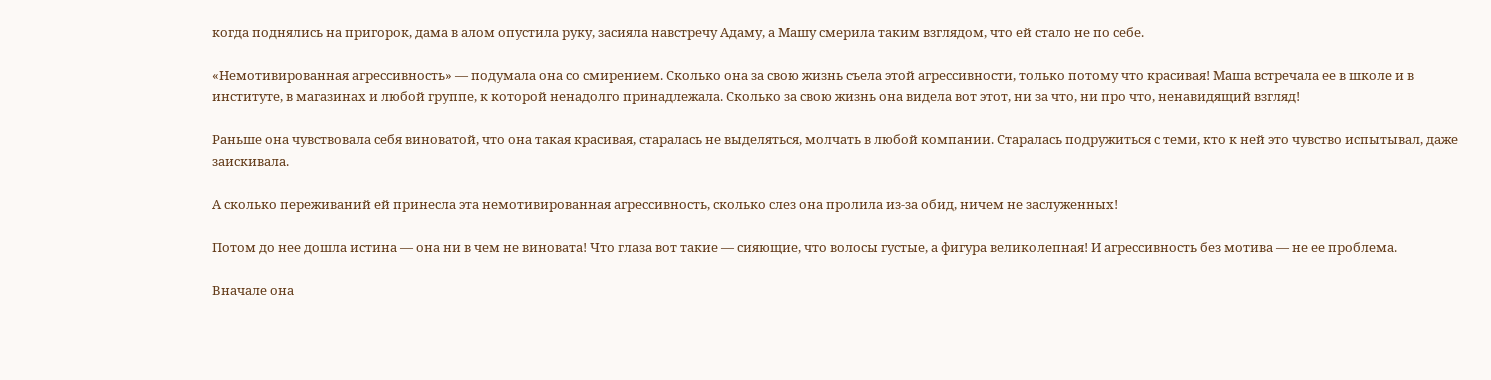когда поднялись на пригорок, дама в алом опустила руку, засияла навстречу Адаму, а Машу смерила таким взглядом, что ей стало не по себе.

«Немотивированная агрессивность» — подумала она со смирением. Сколько она за свою жизнь съела этой агрессивности, только потому что красивая! Маша встречала ее в школе и в институте, в магазинах и любой группе, к которой ненадолго принадлежала. Сколько за свою жизнь она видела вот этот, ни за что, ни про что, ненавидящий взгляд!

Раньше она чувствовала себя виноватой, что она такая красивая, старалась не выделяться, молчать в любой компании. Старалась подружиться с теми, кто к ней это чувство испытывал, даже заискивала.

А сколько переживаний ей принесла эта немотивированная агрессивность, сколько слез она пролила из-за обид, ничем не заслуженных!

Потом до нее дошла истина — она ни в чем не виновата! Что глаза вот такие — сияющие, что волосы густые, а фигура великолепная! И агрессивность без мотива — не ее проблема.

Вначале она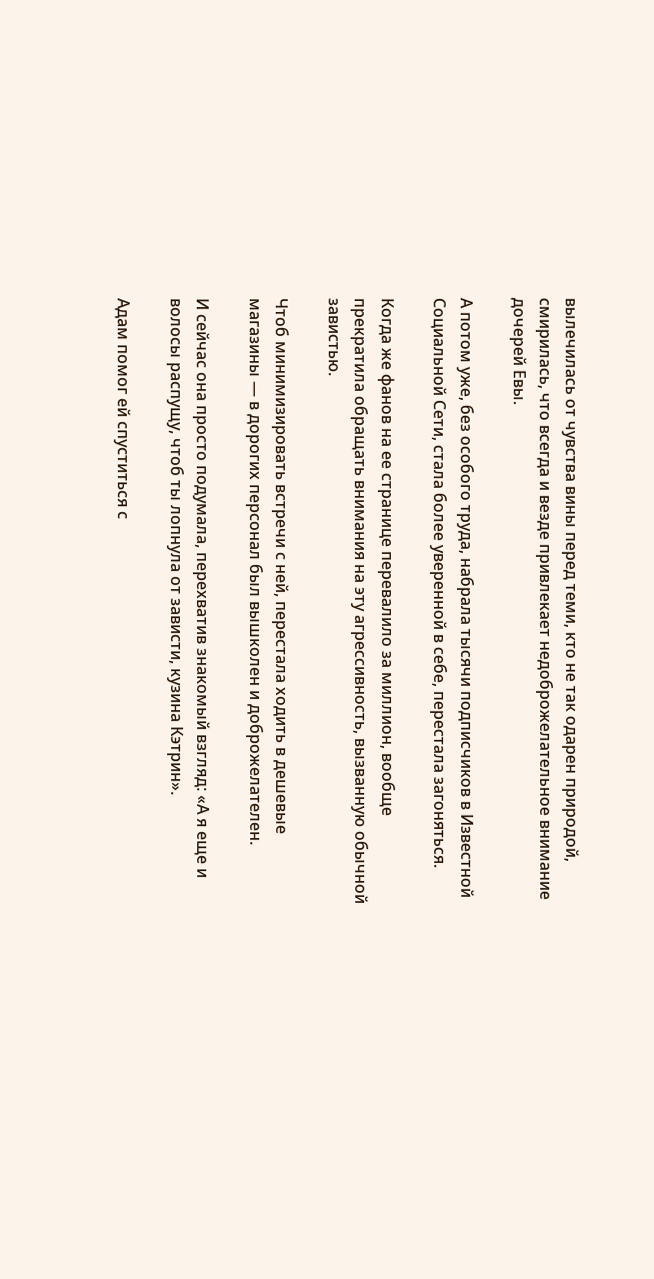вылечилась от чувства вины перед теми, кто не так одарен природой, смирилась, что всегда и везде привлекает недоброжелательное внимание дочерей Евы.

А потом уже, без особого труда, набрала тысячи подписчиков в Известной Социальной Сети, стала более уверенной в себе, перестала загоняться.

Когда же фанов на ее странице перевалило за миллион, вообще прекратила обращать внимания на эту агрессивность, вызванную обычной завистью.

Чтоб минимизировать встречи с ней, перестала ходить в дешевые магазины — в дорогих персонал был вышколен и доброжелателен.

И сейчас она просто подумала, перехватив знакомый взгляд: «А я еще и волосы распущу, чтоб ты лопнула от зависти, кузина Кэтрин».

Адам помог ей спуститься с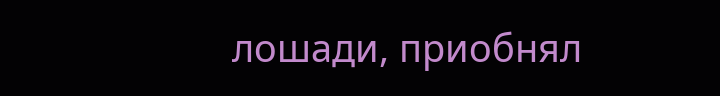лошади, приобнял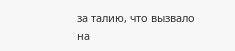за талию, что вызвало на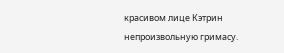красивом лице Кэтрин непроизвольную гримасу.